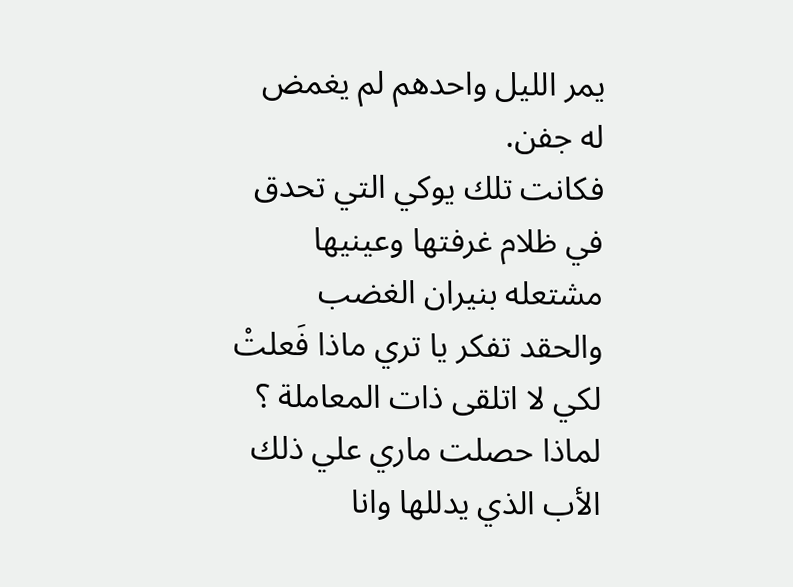يمر الليل واحدهم لم يغمض له جفن.
فكانت تلك يوكي التي تحدق في ظلام غرفتها وعينيها مشتعله بنيران الغضب والحقد تفكر يا تري ماذا فَعلتْ لكي لا اتلقى ذات المعاملة ؟
لماذا حصلت ماري علي ذلك الأب الذي يدللها وانا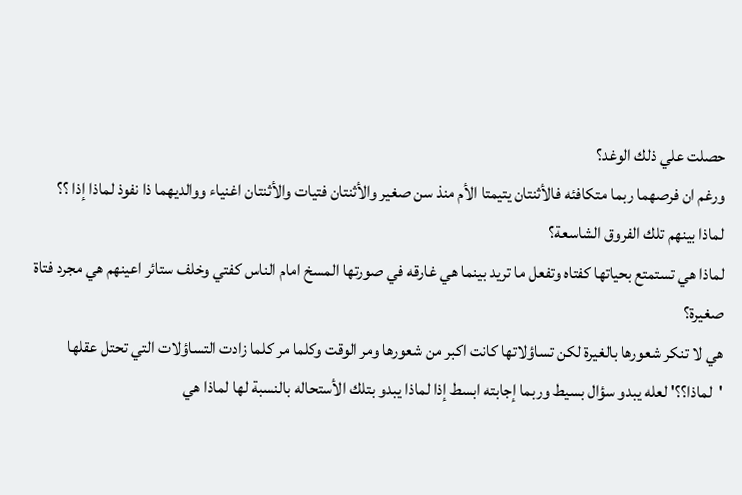حصلت علي ذلك الوغد؟
ورغم ان فرصهما ربما متكافئه فالأثنتان يتيمتا الأم منذ سن صغير والأثنتان فتيات والأثنتان اغنياء ووالديهما ذا نفوذ لماذا إذا ؟؟
لماذا بينهم تلك الفروق الشاسعة؟
لماذا هي تستمتع بحياتها كفتاه وتفعل ما تريد بينما هي غارقه في صورتها المسخ امام الناس كفتي وخلف ستائر اعينهم هي مجرد فتاة صغيرة؟
هي لا تنكر شعورها بالغيرة لكن تساؤلاتها كانت اكبر من شعورها ومر الوقت وكلما مر كلما زادت التساؤلات التي تحتل عقلها
'لماذا؟؟' لعله يبدو سؤال بسيط وربما إجابته ابسط إذا لماذا يبدو بتلك الأستحاله بالنسبة لها لماذا هي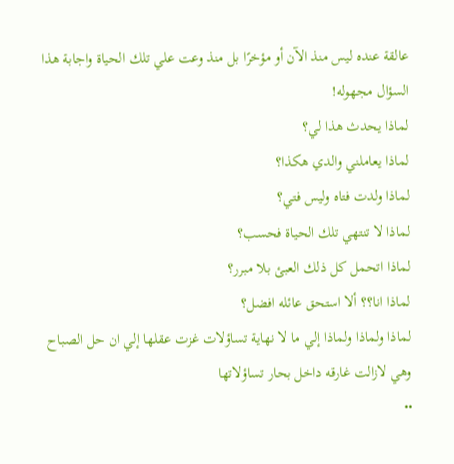عالقة عنده ليس منذ الآن أو مؤخرًا بل منذ وعت علي تلك الحياة واجابة هذا السؤال مجهوله!
لماذا يحدث هذا لي؟
لماذا يعاملني والدي هكذا؟
لماذا ولدت فتاه وليس فتي؟
لماذا لا تنتهي تلك الحياة فحسب؟
لماذا اتحمل كل ذلك العبئ بلا مبرر؟
لماذا انا؟؟ ألا استحق عائله افضل؟
لماذا ولماذا ولماذا إلي ما لا نهاية تساؤلات غزت عقلها إلي ان حل الصباح وهي لازالت غارقه داخل بحار تساؤلاتها
••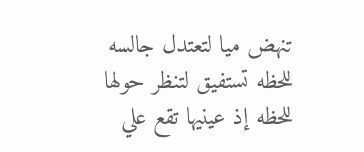تنهض ميا لتعتدل جالسه للحظه تستفيق لتنظر حولها للحظه إذ عينيها تقع علي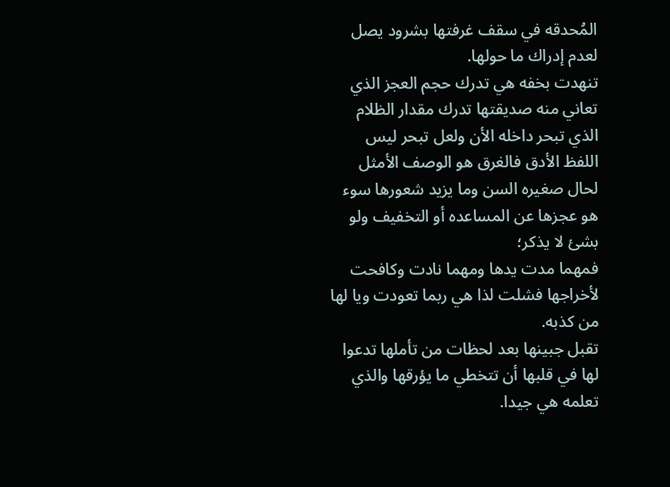المُحدقه في سقف غرفتها بشرود يصل لعدم إدراك ما حولها.
تنهدت بخفه هي تدرك حجم العجز الذي تعاني منه صديقتها تدرك مقدار الظلام الذي تبحر داخله الأن ولعل تبحر ليس اللفظ الأدق فالغرق هو الوصف الأمثل لحال صغيره السن وما يزيد شعورها سوء هو عجزها عن المساعده أو التخفيف ولو بشئ لا يذكر؛
فمهما مدت يدها ومهما نادت وكافحت لأخراجها فشلت لذا هي ربما تعودت ويا لها من كذبه.
تقبل جبينها بعد لحظات من تأملها تدعوا لها في قلبها أن تتخطي ما يؤرقها والذي تعلمه هي جيدا.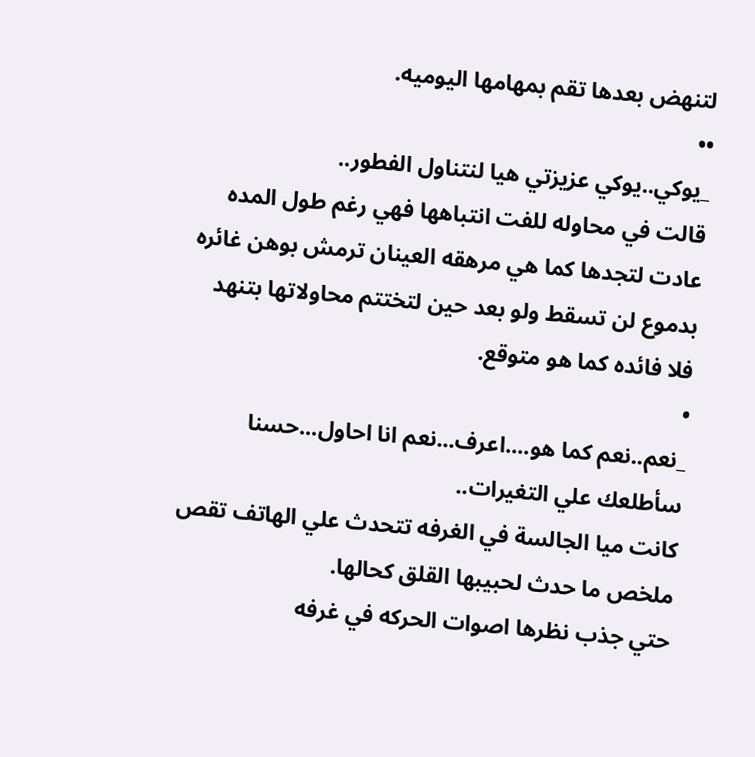لتنهض بعدها تقم بمهامها اليوميه.
••
_يوكي..يوكي عزيزتي هيا لنتناول الفطور..
قالت في محاوله للفت انتباهها فهي رغم طول المده عادت لتجدها كما هي مرهقه العينان ترمش بوهن غائره بدموع لن تسقط ولو بعد حين لتختتم محاولاتها بتنهد فلا فائده كما هو متوقع.
•
_نعم..نعم كما هو....اعرف...نعم انا احاول...حسنا سأطلعك علي التغيرات..
كانت ميا الجالسة في الغرفه تتحدث علي الهاتف تقص ملخص ما حدث لحبيبها القلق كحالها.
حتي جذب نظرها اصوات الحركه في غرفه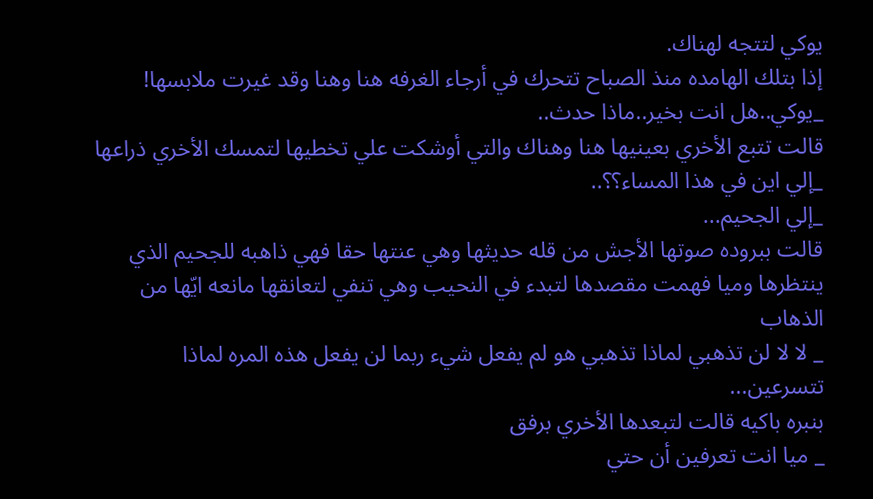يوكي لتتجه لهناك.
إذا بتلك الهامده منذ الصباح تتحرك في أرجاء الغرفه هنا وهنا وقد غيرت ملابسها!
_يوكي..هل انت بخير..ماذا حدث..
قالت تتبع الأخري بعينيها هنا وهناك والتي أوشكت علي تخطيها لتمسك الأخري ذراعها
_إلي اين في هذا المساء؟؟..
_إلي الجحيم...
قالت ببروده صوتها الأجش من قله حديثها وهي عنتها حقا فهي ذاهبه للجحيم الذي ينتظرها وميا فهمت مقصدها لتبدء في النحيب وهي تنفي لتعانقها مانعه ايّها من الذهاب
_ لا لا لن تذهبي لماذا تذهبي هو لم يفعل شيء ربما لن يفعل هذه المره لماذا تتسرعين...
بنبره باكيه قالت لتبعدها الأخري برفق
_ ميا انت تعرفين أن حتي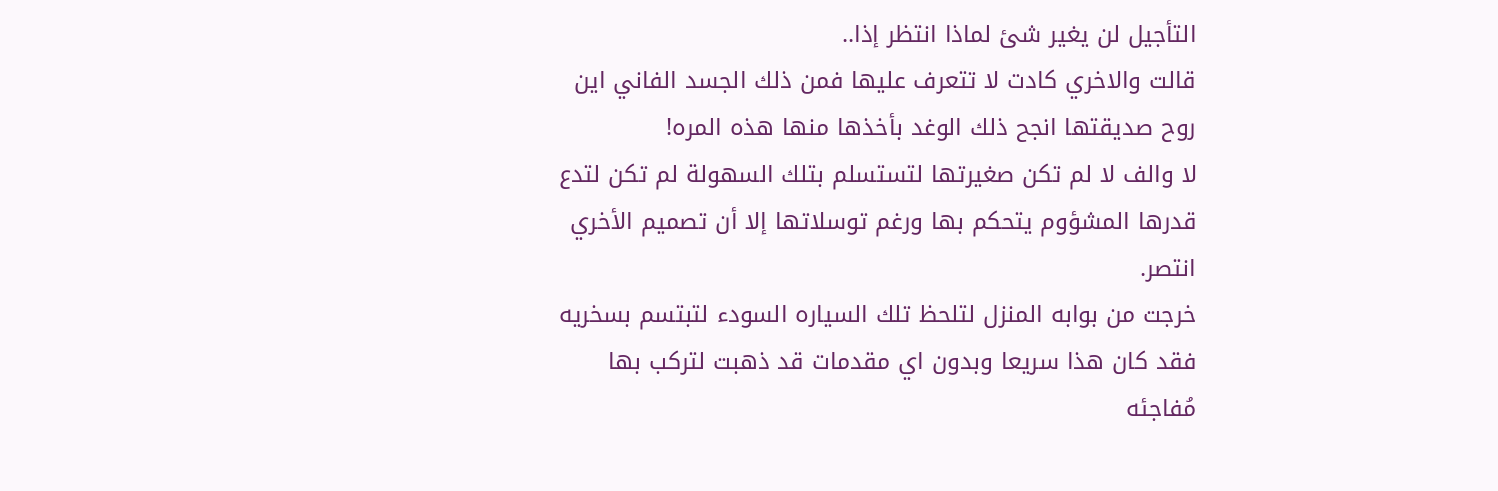التأجيل لن يغير شئ لماذا انتظر إذا..
قالت والاخري كادت لا تتعرف عليها فمن ذلك الجسد الفاني اين روح صديقتها انجح ذلك الوغد بأخذها منها هذه المره!
لا والف لا لم تكن صغيرتها لتستسلم بتلك السهولة لم تكن لتدع قدرها المشؤوم يتحكم بها ورغم توسلاتها إلا أن تصميم الأخري انتصر.
خرجت من بوابه المنزل لتلحظ تلك السياره السودء لتبتسم بسخريه فقد كان هذا سريعا وبدون اي مقدمات قد ذهبت لتركب بها مُفاجئه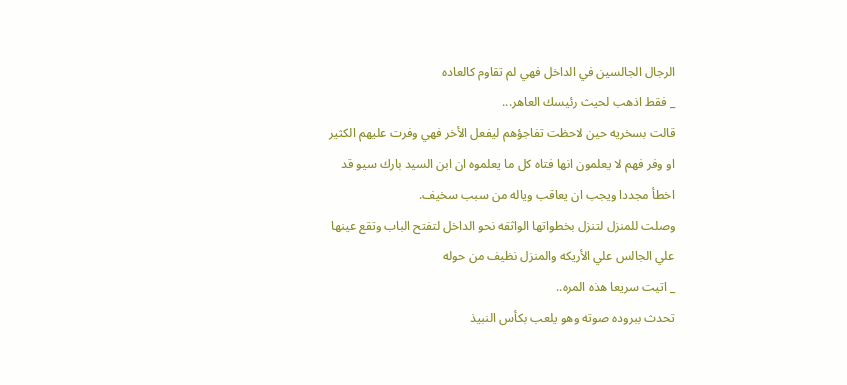الرجال الجالسين في الداخل فهي لم تقاوم كالعاده
_ فقط اذهب لحيث رئيسك العاهر...
قالت بسخريه حين لاحظت تفاجؤهم ليفعل الأخر فهي وفرت عليهم الكثير او وفر فهم لا يعلمون انها فتاه كل ما يعلموه ان ابن السيد بارك سيو قد اخطأ مجددا ويجب ان يعاقب وياله من سبب سخيف.
وصلت للمنزل لتنزل بخطواتها الواثقه نحو الداخل لتفتح الباب وتقع عينها علي الجالس علي الأريكه والمنزل نظيف من حوله
_ اتيت سريعا هذه المره..
تحدث ببروده صوته وهو يلعب بكأس النبيذ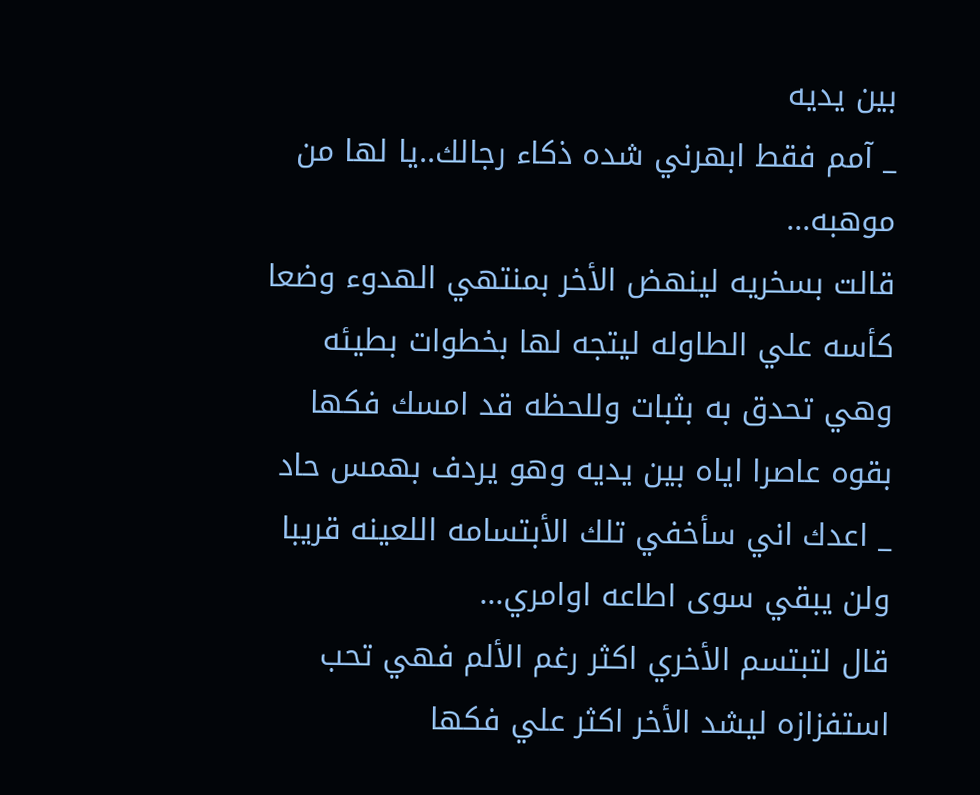بين يديه
_ آمم فقط ابهرني شده ذكاء رجالك..يا لها من موهبه...
قالت بسخريه لينهض الأخر بمنتهي الهدوء وضعا كأسه علي الطاوله ليتجه لها بخطوات بطيئه وهي تحدق به بثبات وللحظه قد امسك فكها بقوه عاصرا اياه بين يديه وهو يردف بهمس حاد
_ اعدك اني سأخفي تلك الأبتسامه اللعينه قريبا ولن يبقي سوى اطاعه اوامري...
قال لتبتسم الأخري اكثر رغم الألم فهي تحب استفزازه ليشد الأخر اكثر علي فكها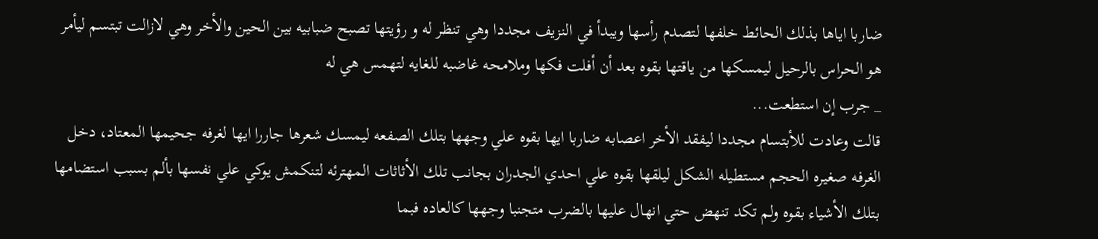ضاربا اياها بذلك الحائط خلفها لتصدم رأسها ويبدأ في النزيف مجددا وهي تنظر له و رؤيتها تصبح ضبابيه بين الحين والأخر وهي لازالت تبتسم ليأمر هو الحراس بالرحيل ليمسكها من ياقتها بقوه بعد أن أفلت فكها وملامحه غاضبه للغايه لتهمس هي له
_ جرب إن استطعت...
قالت وعادت للأبتسام مجددا ليفقد الأخر اعصابه ضاربا ايها بقوه علي وجهها بتلك الصفعه ليمسك شعرها جاررا ايها لغرفه جحيمها المعتاد، دخل الغرفه صغيره الحجم مستطيله الشكل ليلقها بقوه علي احدي الجدران بجانب تلك الأثاثات المهترئه لتنكمش يوكي علي نفسها بألم بسبب استضامها بتلك الأشياء بقوه ولم تكد تنهض حتي انهال عليها بالضرب متجنبا وجهها كالعاده فبما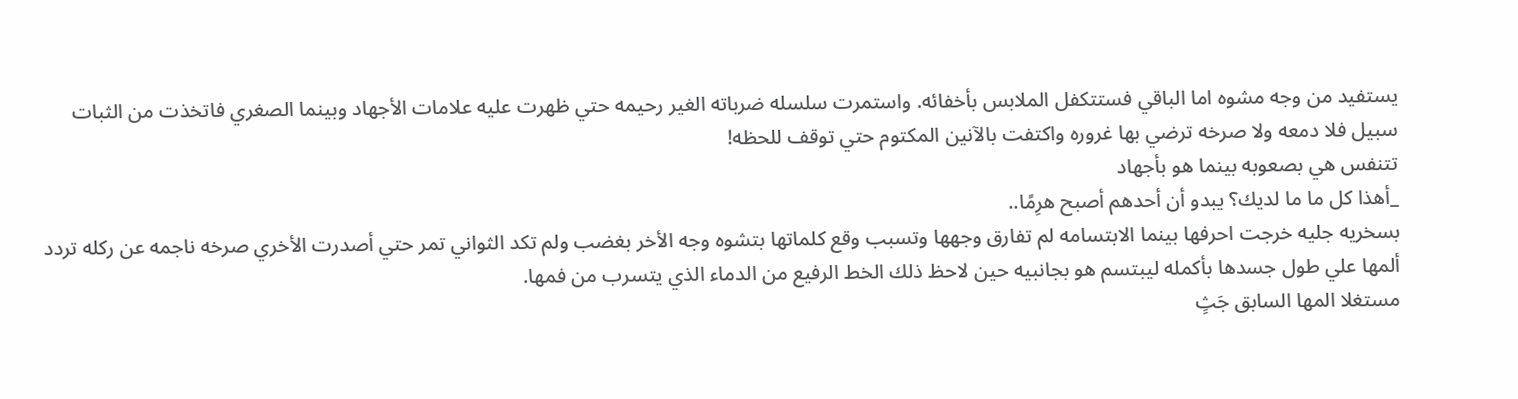يستفيد من وجه مشوه اما الباقي فستتكفل الملابس بأخفائه. واستمرت سلسله ضرباته الغير رحيمه حتي ظهرت عليه علامات الأجهاد وبينما الصغري فاتخذت من الثبات سبيل فلا دمعه ولا صرخه ترضي بها غروره واكتفت بالآنين المكتوم حتي توقف للحظه!
تتنفس هي بصعوبه بينما هو بأجهاد
_أهذا كل ما ما لديك؟ يبدو أن أحدهم أصبح هرِمًا..
بسخريه جليه خرجت احرفها بينما الابتسامه لم تفارق وجهها وتسبب وقع كلماتها بتشوه وجه الأخر بغضب ولم تكد الثواني تمر حتي أصدرت الأخري صرخه ناجمه عن ركله تردد ألمها علي طول جسدها بأكمله ليبتسم هو بجانبيه حين لاحظ ذلك الخط الرفيع من الدماء الذي يتسرب من فمها.
مستغلا المها السابق جَثٍ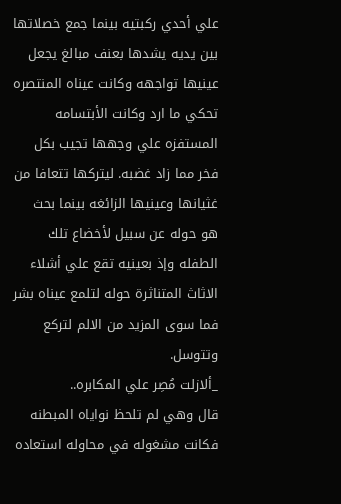علي أحدي ركبتيه بينما جمع خصلاتها بين يديه يشدها بعنف مبالغ يجعل عينيها تواجهه وكانت عيناه المنتصره تحكي ما ارد وكانت الأبتسامه المستفزه علي وجهها تجيب بكل فخر مما زاد غضبه. ليتركها تتعافا من غثيانها وعينيها الزائغه بينما بحث هو حوله عن سبيل لأخضاع تلك الطفله وإذ بعينيه تقع علي أشلاء الاثاث المتناثرة حوله لتلمع عيناه بشر فما سوى المزيد من الالم لتركع وتتوسل.
_ألازلت مُصِر علي المكابره..
قال وهي لم تلحظ نواياه المبطنه فكانت مشغوله في محاوله استعاده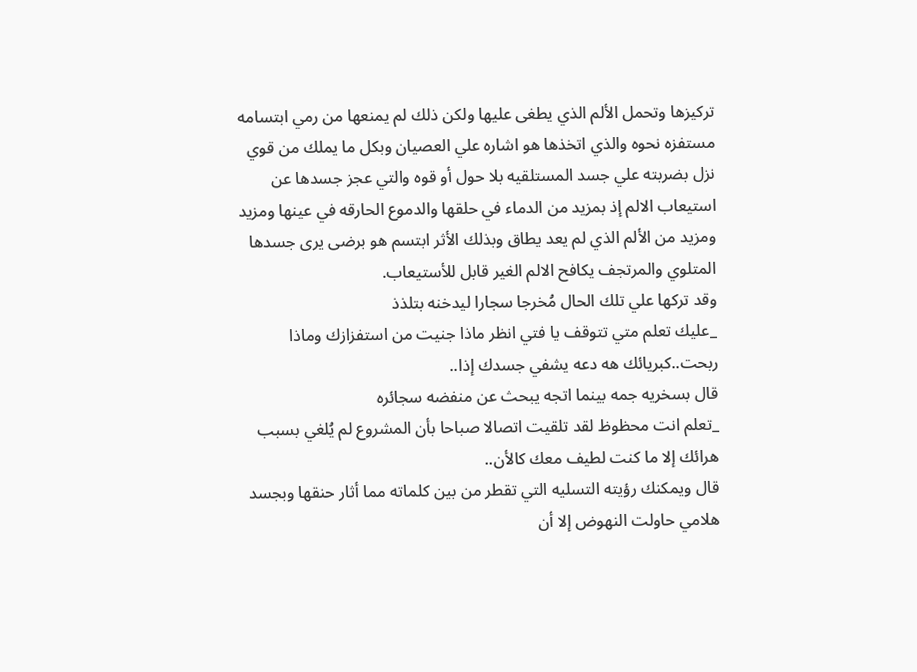تركيزها وتحمل الألم الذي يطغى عليها ولكن ذلك لم يمنعها من رمي ابتسامه مستفزه نحوه والذي اتخذها هو اشاره علي العصيان وبكل ما يملك من قوي نزل بضربته علي جسد المستلقيه بلا حول أو قوه والتي عجز جسدها عن استيعاب الالم إذ بمزيد من الدماء في حلقها والدموع الحارقه في عينها ومزيد ومزيد من الألم الذي لم يعد يطاق وبذلك الأثر ابتسم هو برضى يرى جسدها المتلوي والمرتجف يكافح الالم الغير قابل للأستيعاب.
وقد تركها علي تلك الحال مُخرجا سجارا ليدخنه بتلذذ
_عليك تعلم متي تتوقف يا فتي انظر ماذا جنيت من استفزازك وماذا ربحت..كبريائك هه دعه يشفي جسدك إذا..
قال بسخريه جمه بينما اتجه يبحث عن منفضه سجائره
_تعلم انت محظوظ لقد تلقيت اتصالا صباحا بأن المشروع لم يُلغي بسبب هرائك إلا ما كنت لطيف معك كالأن..
قال ويمكنك رؤيته التسليه التي تقطر من بين كلماته مما أثار حنقها وبجسد هلامي حاولت النهوض إلا أن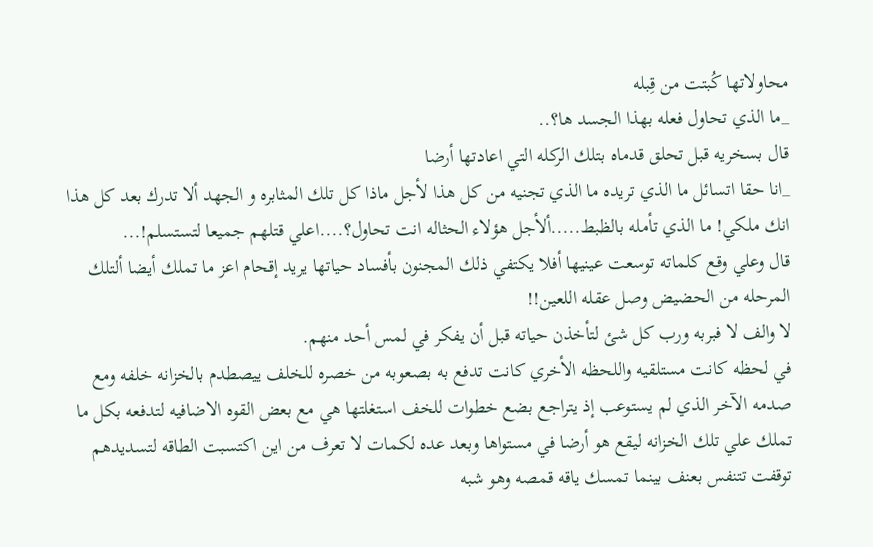محاولاتها كُبتت من قِبله
_ما الذي تحاول فعله بهذا الجسد ها؟..
قال بسخريه قبل تحلق قدماه بتلك الركله التي اعادتها أرضا
_انا حقا اتسائل ما الذي تريده ما الذي تجنيه من كل هذا لأجل ماذا كل تلك المثابره و الجهد ألا تدرك بعد كل هذا انك ملكي! ما الذي تأمله بالظبط.....ألأجل هؤلاء الحثاله انت تحاول؟....اعلي قتلهم جميعا لتستسلم!...
قال وعلي وقع كلماته توسعت عينيها أفلا يكتفي ذلك المجنون بأفساد حياتها يريد إقحام اعز ما تملك أيضا ألتلك المرحله من الحضيض وصل عقله اللعين!!
لا والف لا فبربه ورب كل شئ لتأخذن حياته قبل أن يفكر في لمس أحد منهم.
في لحظه كانت مستلقيه واللحظه الأخري كانت تدفع به بصعوبه من خصره للخلف ييصطدم بالخزانه خلفه ومع صدمه الآخر الذي لم يستوعب إذ يتراجع بضع خطوات للخف استغلتها هي مع بعض القوه الاضافيه لتدفعه بكل ما تملك علي تلك الخزانه ليقع هو أرضا في مستواها وبعد عده لكمات لا تعرف من اين اكتسبت الطاقه لتسديدهم توقفت تتنفس بعنف بينما تمسك ياقه قمصه وهو شبه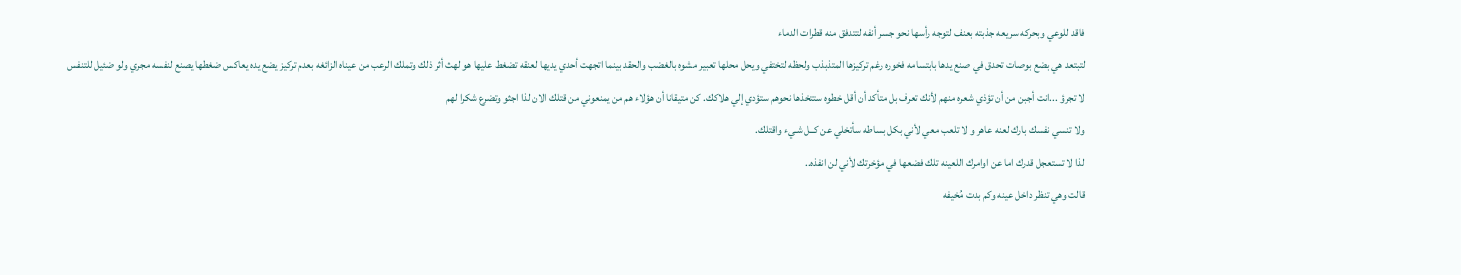فاقد للوعي وبحركه سريعه جذبته بعنف لتوجه رأسها نحو جسر أنفه لتتدفق منه قطرات الدماء
لتبتعد هي بضع بوصات تحدق في صنع يدها بابتسامه فخوره رغم تركيزها المتذبذب ولحظه لتختفي ويحل محلها تعبير مشوه بالغضب والحقد بينما اتجهت أحدي يديها لعنقه تضغط عليها هو لهث أثر ذلك وتملك الرعب من عيناه الزائغه بعدم تركيز يضع يده يعاكس ضغطها يصنع لنفسه مجري ولو ضئيل للتنفس
لا تجرؤ ...انت أجبن من أن تؤذي شعره منهم لأنك تعرف بل متأكد أن أقل خطوه ستتخذها نحوهم ستؤدي إلي هلاكك. كن متيقانا أن هؤلاء هم من يمنعوني من قتلك الان لذا اجثو وتضرع شكرا لهم
ولا تنسي نفسك بارك لعنه عاهر و لا تلعب معي لأني بكل بساطه سأتخلي عن كــل شـيء واقتلك.
لذا لا تستعجل قدرك اما عن اوامرك اللعينه تلك فضعها في مؤخرتك لأني لن انفذه..
قالت وهي تنظر داخل عينه وكم بدت مُخيفه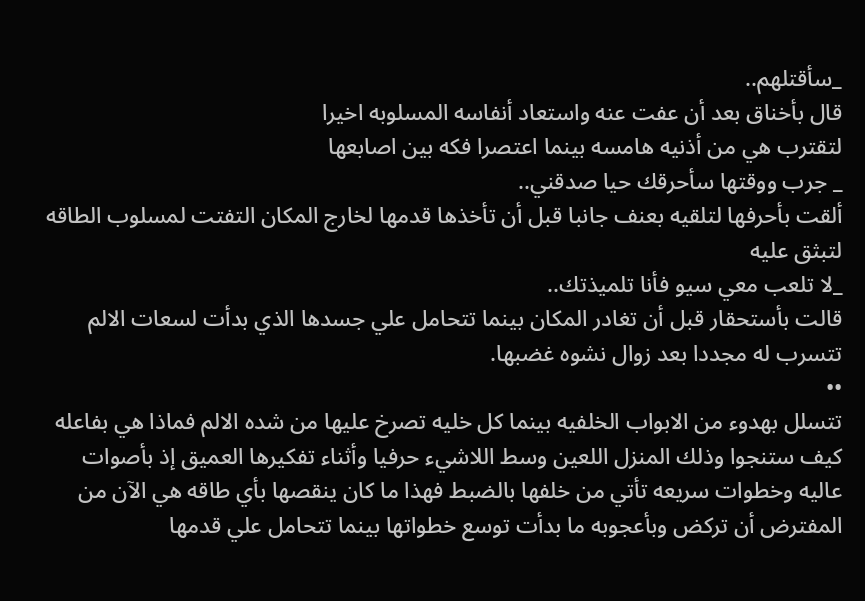_سأقتلهم..
قال بأخناق بعد أن عفت عنه واستعاد أنفاسه المسلوبه اخيرا
لتقترب هي من أذنيه هامسه بينما اعتصرا فكه بين اصابعها
_ جرب ووقتها سأحرقك حيا صدقني..
ألقت بأحرفها لتلقيه بعنف جانبا قبل أن تأخذها قدمها لخارج المكان التفتت لمسلوب الطاقه لتبثق عليه
_لا تلعب معي سيو فأنا تلميذتك..
قالت بأستحقار قبل أن تغادر المكان بينما تتحامل علي جسدها الذي بدأت لسعات الالم تتسرب له مجددا بعد زوال نشوه غضبها.
••
تتسلل بهدوء من الابواب الخلفيه بينما كل خليه تصرخ عليها من شده الالم فماذا هي بفاعله كيف ستنجوا وذلك المنزل اللعين وسط اللاشيء حرفيا وأثناء تفكيرها العميق إذ بأصوات عاليه وخطوات سريعه تأتي من خلفها بالضبط فهذا ما كان ينقصها بأي طاقه هي الآن من المفترض أن تركض وبأعجوبه ما بدأت توسع خطواتها بينما تتحامل علي قدمها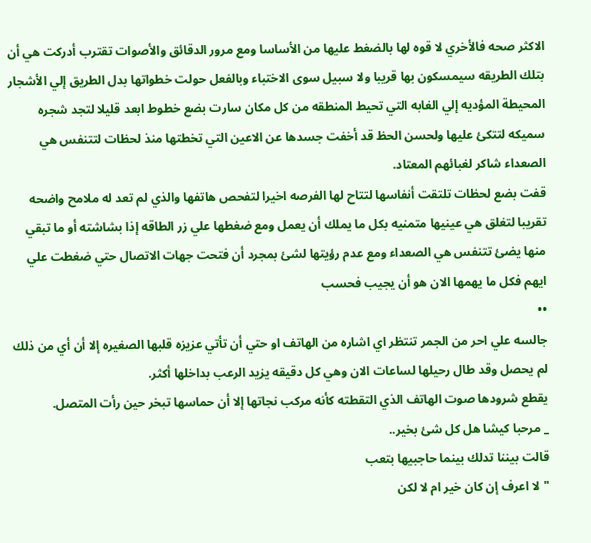الاكثر صحه فالأخري لا قوه لها بالضغط عليها من الأساسا ومع مرور الدقائق والأصوات تقترب أدركت هي أن بتلك الطريقه سيمسكون بها قريبا ولا سبيل سوى الاختباء وبالفعل حولت خطواتها بدل الطريق إلي الأشجار المحيطة المؤديه إلي الغابه التي تحيط المنطقه من كل مكان سارت بضع خطوط ابعد قليلا لتجد شجره سميكه لتتكئ عليها ولحسن الحظ قد أخفت جسدها عن الاعين التي تخطتها منذ لحظات لتتنفس هي الصعداء شاكر لغبائهم المعتاد.
قفت بضع لحظات تلتقت أنفاسها لتتاح لها الفرصه اخيرا لتفحص هاتفها والذي لم تعد له ملامح واضحه تقريبا لتغلق هي عينيها متمنيه بكل ما يملك أن يعمل ومع ضغطها علي زر الطاقه إذا بشاشته أو ما تبقي منها يضئ تتنفس هي الصعداء ومع عدم رؤيتها لشئ بمجرد أن فتحت جهات الاتصال حتي ضغطت علي ايهم فكل ما يهمها الان هو أن يجيب فحسب
••
جالسه علي احر من الجمر تنتظر اي اشاره من الهاتف او حتي أن تأتي عزيزه قلبها الصغيره إلا أن أي من ذلك لم يحصل وقد طال رحيلها لساعات الان وهي كل دقيقه يزيد الرعب بداخلها أكثر.
يقطع شرودها صوت الهاتف الذي التقطته كأنه مركب نجاتها إلا أن حماسها تبخر حين رأت المتصل.
_ مرحبا كيشا هل كل شئ بخير..
قالت بيننا تدلك بينما حاجبيها بتعب
"لا اعرف إن كان خير ام لا لكن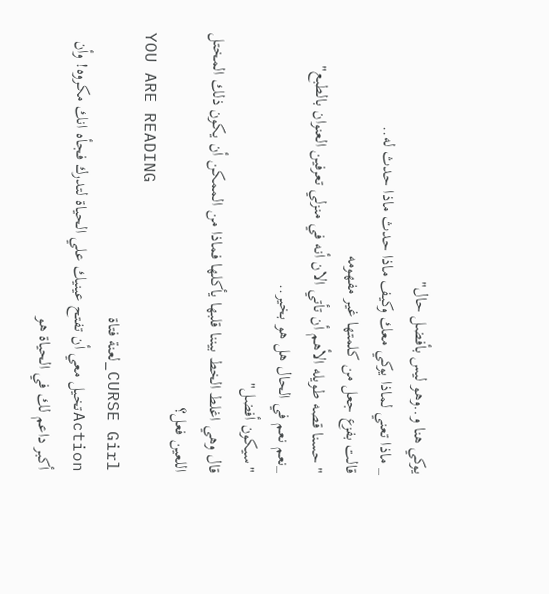يوكي هنا و..وهو ليس بأفضل حال"
_ ماذا تعني لماذا يوكي معك وكيف ماذا حدث ماذا حدث له..
قالت بفزع جعل من كلمتها غير مفهومه
" حسنا قصه طويله الأهم أن تأتي الان أنه في منزلي تعرفين العنوان بالطبع"
_نعم نعم في الحال هل هو بخير..
"سيكون أفضل"
قال وهي اغلط الخط بيننا قلبها يأكلها فماذا من الممكن أن يكون ذلك المختل اللعين فعل؟
YOU ARE READING
CURSE Girl_لعنة فتاة
Actionتخيل معي أن تفتح عينيك علي الحياة لتدرك فجأه انك مكروه! وأن أكبر داعم لك في الحياة هو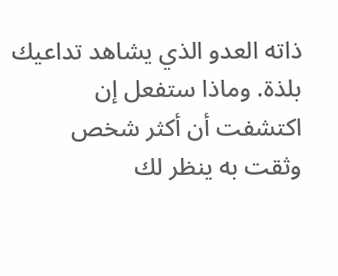ذاته العدو الذي يشاهد تداعيك بلذة. وماذا ستفعل إن اكتشفت أن أكثر شخص وثقت به ينظر لك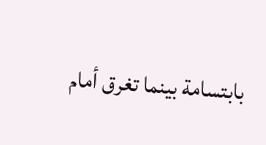بابتسامة بينما تغرق أمام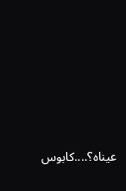عيناه؟....كابوس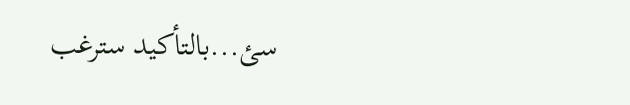سئ...بالتأكيد سترغب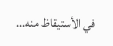في الأستيقاظ منه...